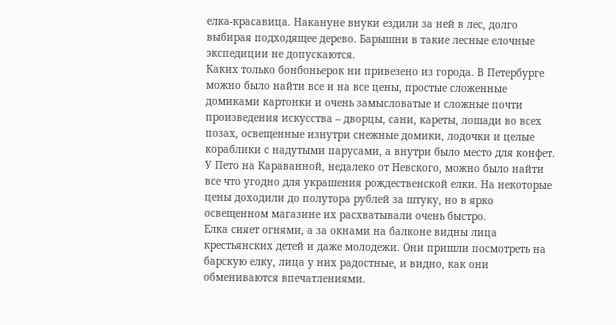елка-красавица. Накануне внуки ездили за ней в лес, долго выбирая подходящее дерево. Барышни в такие лесные елочные экспедиции не допускаются.
Каких только бонбоньерок ни привезено из города. В Петербурге можно было найти все и на все цены, простые сложенные домиками картонки и очень замысловатые и сложные почти произведения искусства – дворцы, сани, кареты, лошади во всех позах, освещенные изнутри снежные домики, лодочки и целые кораблики с надутыми парусами, а внутри было место для конфет. У Пето на Караванной, недалеко от Невского, можно было найти все что угодно для украшения рождественской елки. На некоторые цены доходили до полутора рублей за штуку, но в ярко освещенном магазине их расхватывали очень быстро.
Елка сияет огнями, а за окнами на балконе видны лица крестьянских детей и даже молодежи. Они пришли посмотреть на барскую елку, лица у них радостные, и видно, как они обмениваются впечатлениями.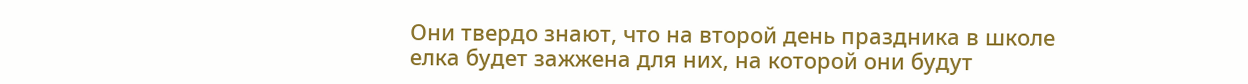Они твердо знают, что на второй день праздника в школе елка будет зажжена для них, на которой они будут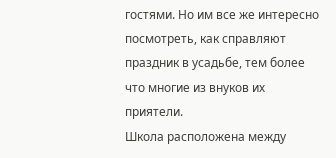гостями. Но им все же интересно посмотреть, как справляют праздник в усадьбе, тем более что многие из внуков их приятели.
Школа расположена между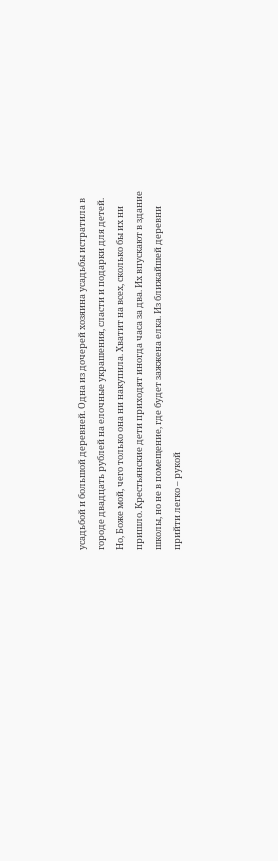усадьбой и большой деревней. Одна из дочерей хозяина усадьбы истратила в городе двадцать рублей на елочные украшения, сласти и подарки для детей.
Но, Боже мой, чего только она ни накупила. Хватит на всех, сколько бы их ни пришло. Крестьянские дети приходят иногда часа за два. Их впускают в здание школы, но не в помещение, где будет зажжена елка. Из ближайшей деревни прийти легко – рукой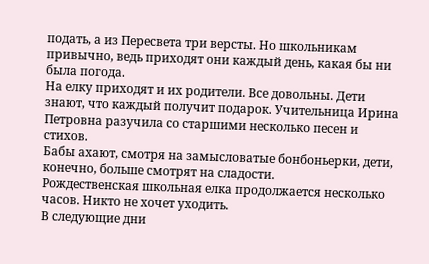подать, а из Пересвета три версты. Но школьникам привычно, ведь приходят они каждый день, какая бы ни была погода.
На елку приходят и их родители. Все довольны. Дети знают, что каждый получит подарок. Учительница Ирина Петровна разучила со старшими несколько песен и стихов.
Бабы ахают, смотря на замысловатые бонбоньерки, дети, конечно, больше смотрят на сладости.
Рождественская школьная елка продолжается несколько часов. Никто не хочет уходить.
В следующие дни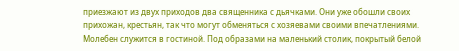приезжают из двух приходов два священника с дьячками. Они уже обошли своих прихожан, крестьян, так что могут обменяться с хозяевами своими впечатлениями.
Молебен служится в гостиной. Под образами на маленький столик, покрытый белой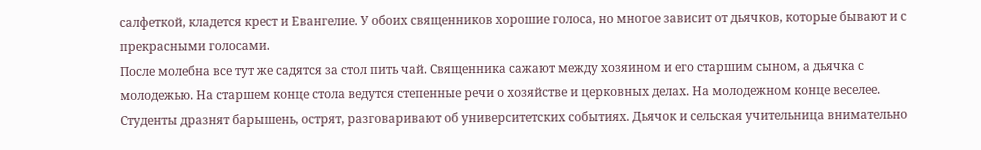салфеткой, кладется крест и Евангелие. У обоих священников хорошие голоса, но многое зависит от дьячков, которые бывают и с прекрасными голосами.
После молебна все тут же садятся за стол пить чай. Священника сажают между хозяином и его старшим сыном, а дьячка с молодежью. На старшем конце стола ведутся степенные речи о хозяйстве и церковных делах. На молодежном конце веселее. Студенты дразнят барышень, острят, разговаривают об университетских событиях. Дьячок и сельская учительница внимательно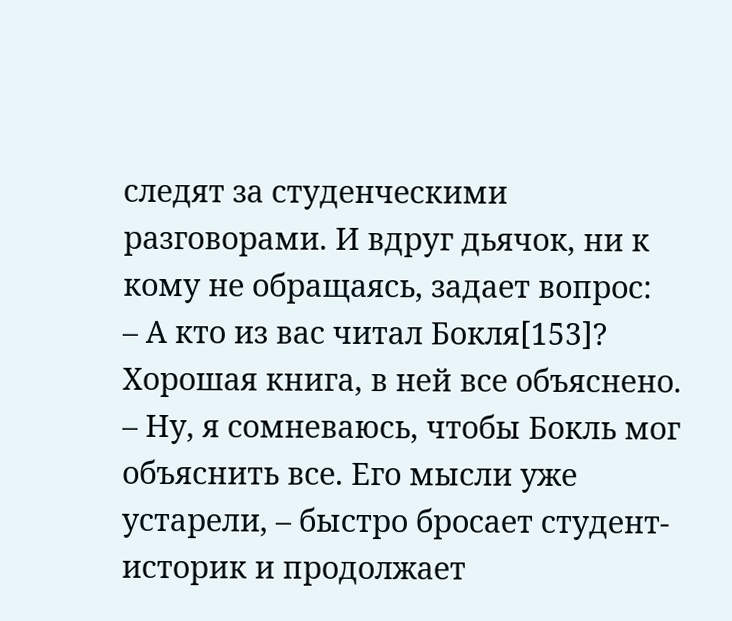следят за студенческими разговорами. И вдруг дьячок, ни к кому не обращаясь, задает вопрос:
– А кто из вас читал Бокля[153]? Хорошая книга, в ней все объяснено.
– Ну, я сомневаюсь, чтобы Бокль мог объяснить все. Его мысли уже устарели, – быстро бросает студент-историк и продолжает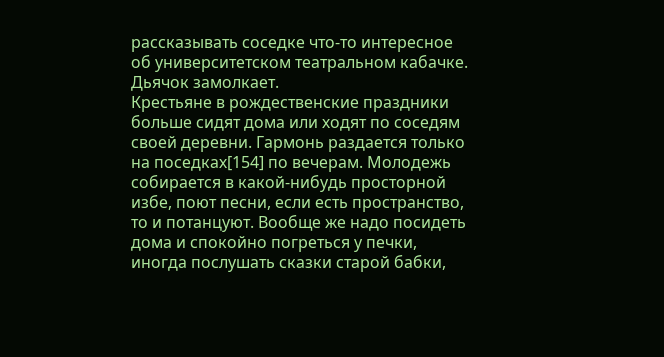рассказывать соседке что-то интересное об университетском театральном кабачке. Дьячок замолкает.
Крестьяне в рождественские праздники больше сидят дома или ходят по соседям своей деревни. Гармонь раздается только на поседках[154] по вечерам. Молодежь собирается в какой-нибудь просторной избе, поют песни, если есть пространство, то и потанцуют. Вообще же надо посидеть дома и спокойно погреться у печки, иногда послушать сказки старой бабки,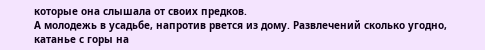которые она слышала от своих предков.
А молодежь в усадьбе, напротив рвется из дому. Развлечений сколько угодно, катанье с горы на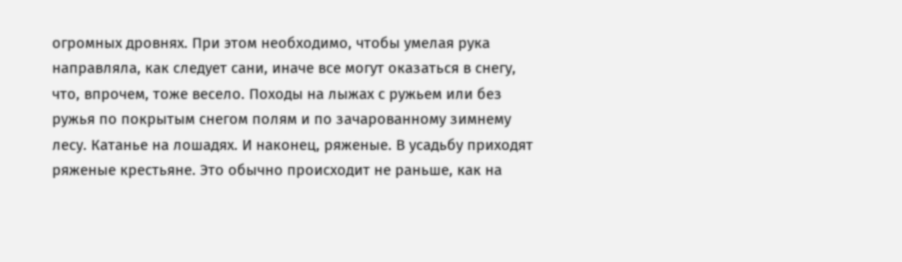огромных дровнях. При этом необходимо, чтобы умелая рука направляла, как следует сани, иначе все могут оказаться в снегу, что, впрочем, тоже весело. Походы на лыжах с ружьем или без ружья по покрытым снегом полям и по зачарованному зимнему лесу. Катанье на лошадях. И наконец, ряженые. В усадьбу приходят ряженые крестьяне. Это обычно происходит не раньше, как на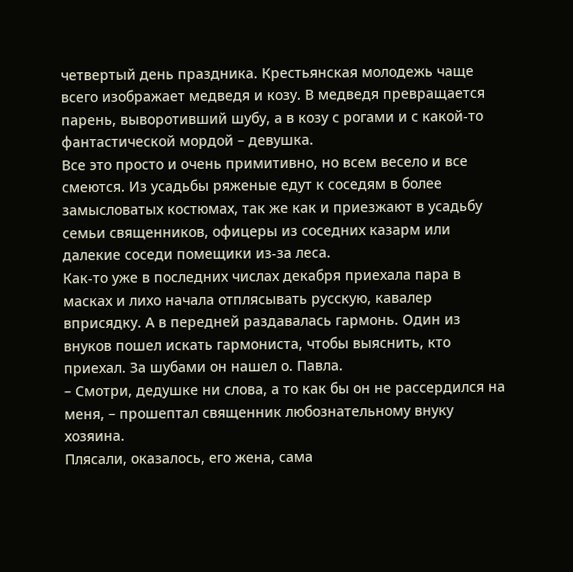четвертый день праздника. Крестьянская молодежь чаще всего изображает медведя и козу. В медведя превращается парень, выворотивший шубу, а в козу с рогами и с какой-то фантастической мордой – девушка.
Все это просто и очень примитивно, но всем весело и все смеются. Из усадьбы ряженые едут к соседям в более замысловатых костюмах, так же как и приезжают в усадьбу семьи священников, офицеры из соседних казарм или далекие соседи помещики из-за леса.
Как-то уже в последних числах декабря приехала пара в масках и лихо начала отплясывать русскую, кавалер вприсядку. А в передней раздавалась гармонь. Один из внуков пошел искать гармониста, чтобы выяснить, кто приехал. За шубами он нашел о. Павла.
– Смотри, дедушке ни слова, а то как бы он не рассердился на меня, – прошептал священник любознательному внуку хозяина.
Плясали, оказалось, его жена, сама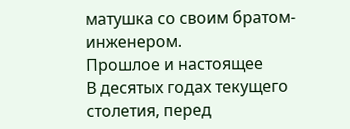матушка со своим братом-инженером.
Прошлое и настоящее
В десятых годах текущего столетия, перед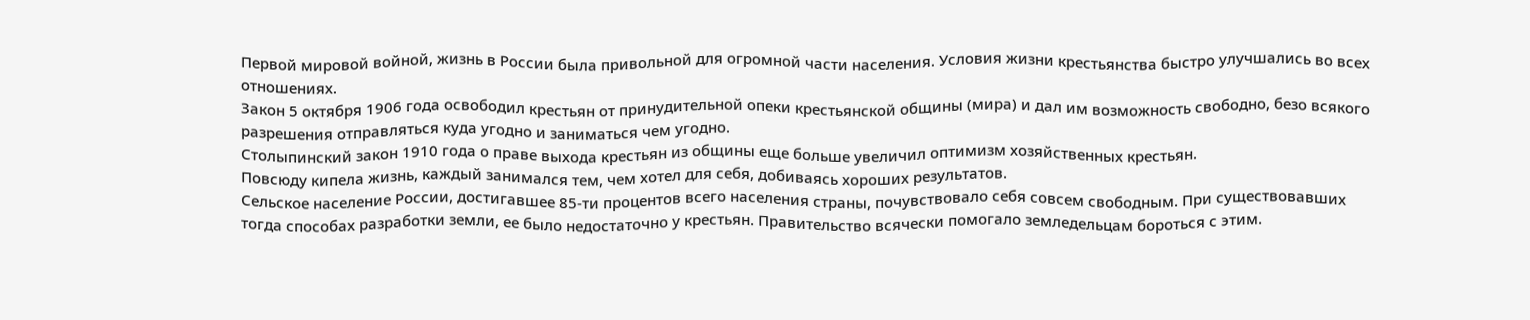Первой мировой войной, жизнь в России была привольной для огромной части населения. Условия жизни крестьянства быстро улучшались во всех отношениях.
Закон 5 октября 1906 года освободил крестьян от принудительной опеки крестьянской общины (мира) и дал им возможность свободно, безо всякого разрешения отправляться куда угодно и заниматься чем угодно.
Столыпинский закон 1910 года о праве выхода крестьян из общины еще больше увеличил оптимизм хозяйственных крестьян.
Повсюду кипела жизнь, каждый занимался тем, чем хотел для себя, добиваясь хороших результатов.
Сельское население России, достигавшее 85-ти процентов всего населения страны, почувствовало себя совсем свободным. При существовавших тогда способах разработки земли, ее было недостаточно у крестьян. Правительство всячески помогало земледельцам бороться с этим.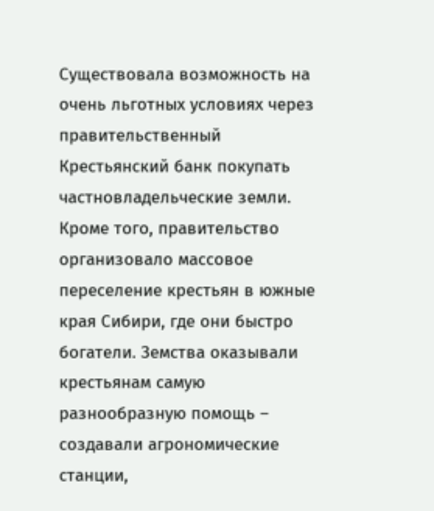Существовала возможность на очень льготных условиях через правительственный Крестьянский банк покупать частновладельческие земли. Кроме того, правительство организовало массовое переселение крестьян в южные края Сибири, где они быстро богатели. Земства оказывали крестьянам самую разнообразную помощь – создавали агрономические станции,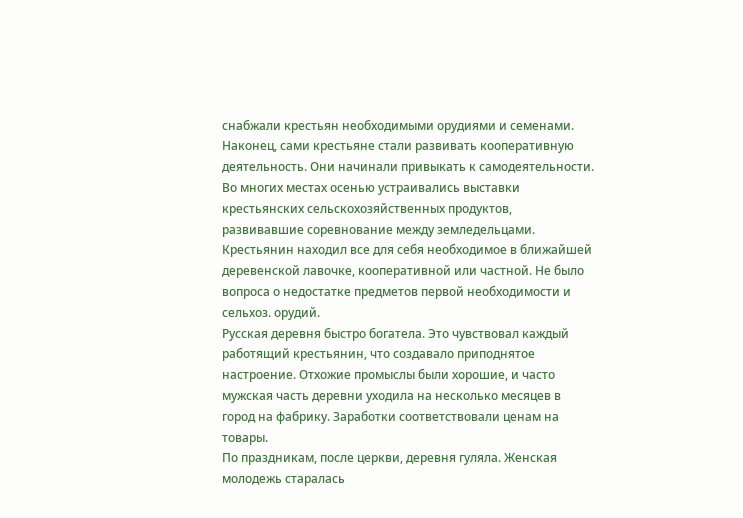снабжали крестьян необходимыми орудиями и семенами. Наконец, сами крестьяне стали развивать кооперативную деятельность. Они начинали привыкать к самодеятельности. Во многих местах осенью устраивались выставки крестьянских сельскохозяйственных продуктов, развивавшие соревнование между земледельцами.
Крестьянин находил все для себя необходимое в ближайшей деревенской лавочке, кооперативной или частной. Не было вопроса о недостатке предметов первой необходимости и сельхоз. орудий.
Русская деревня быстро богатела. Это чувствовал каждый работящий крестьянин, что создавало приподнятое настроение. Отхожие промыслы были хорошие, и часто мужская часть деревни уходила на несколько месяцев в город на фабрику. Заработки соответствовали ценам на товары.
По праздникам, после церкви, деревня гуляла. Женская молодежь старалась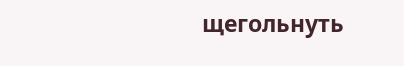щегольнуть